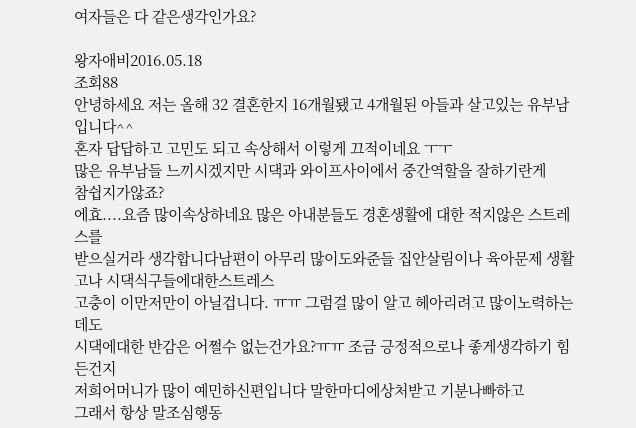여자들은 다 같은생각인가요?

왕자애비2016.05.18
조회88
안녕하세요 저는 올해 32 결혼한지 16개월됐고 4개월된 아들과 살고있는 유부남입니다^^
혼자 답답하고 고민도 되고 속상해서 이렇게 끄적이네요 ㅜㅜ
많은 유부남들 느끼시겠지만 시댁과 와이프사이에서 중간역할을 잘하기란게
참쉽지가않죠?
에효....요즘 많이속상하네요 많은 아내분들도 경혼생활에 대한 적지않은 스트레스를
받으실거라 생각합니다남편이 아무리 많이도와준들 집안살림이나 육아문제 생활고나 시댁식구들에대한스트레스
고충이 이만저만이 아닐겁니다. ㅠㅠ 그럼걸 많이 알고 헤아리려고 많이노력하는데도
시댁에대한 반감은 어쩔수 없는건가요?ㅠㅠ 조금 긍정적으로나 좋게생각하기 힘든건지
저희어머니가 많이 예민하신편입니다 말한마디에상처받고 기분나빠하고
그래서 항상 말조심행동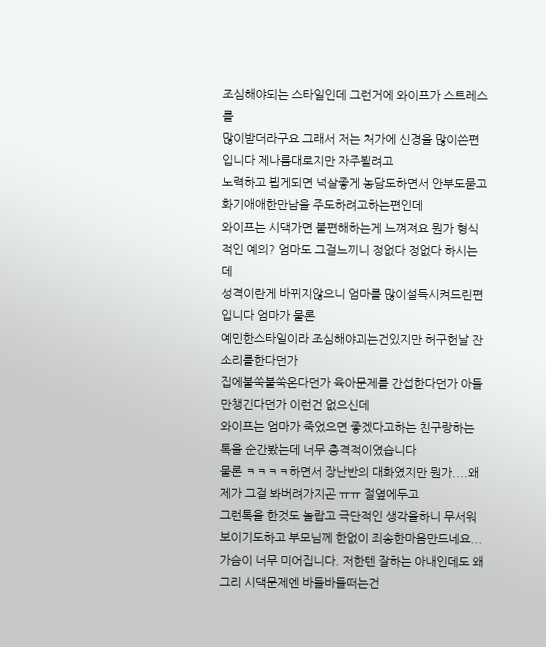조심해야되는 스타일인데 그런거에 와이프가 스트레스를
많이받더라구요 그래서 저는 처가에 신경을 많이쓴편입니다 제나름대로지만 자주뵐려고
노력하고 뵙게되면 넉살좋게 농담도하면서 안부도묻고 화기애애한만남을 주도하려고하는편인데
와이프는 시댁가면 불편해하는게 느껴져요 뭔가 형식적인 예의? 엄마도 그걸느끼니 정없다 정없다 하시는데
성격이란게 바뀌지않으니 엄마를 많이설득시켜드린편입니다 엄마가 물론
예민한스타일이라 조심해야괴는건있지만 허구헌날 잔소리를한다던가
집에불쑥불쑥온다던가 육아문제를 간섭한다던가 아들만챙긴다던가 이런건 없으신데
와이프는 엄마가 죽었으면 좋겠다고하는 친구랑하는 톡을 순간봤는데 너무 충격적이였습니다
물론 ㅋㅋㅋㅋ하면서 장난반의 대화였지만 뭔가....왜 제가 그걸 봐버려가지곤 ㅠㅠ 절옆에두고
그런톡을 한것도 놀랍고 극단적인 생각을하니 무서워보이기도하고 부모님께 한없이 죄송한마음만드네요...
가슴이 너무 미어집니다. 저한텐 잘하는 아내인데도 왜그리 시댁문제엔 바들바들떠는건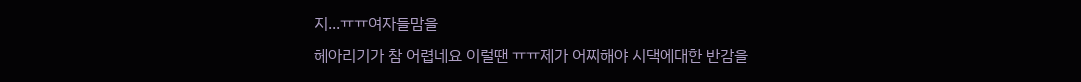지...ㅠㅠ여자들맘을
헤아리기가 참 어렵네요 이럴땐 ㅠㅠ제가 어찌해야 시댁에대한 반감을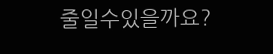줄일수있을까요?